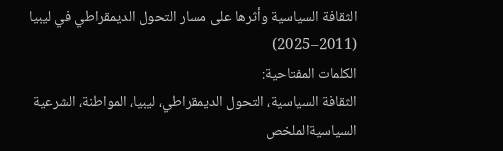الثقافة السياسية وأثرها على مسار التحول الديمقراطي في ليبيا (2011–2025)
الكلمات المفتاحية:
الثقافة السياسية، التحول الديمقراطي، ليبيا، المواطنة، الشرعية السياسيةالملخص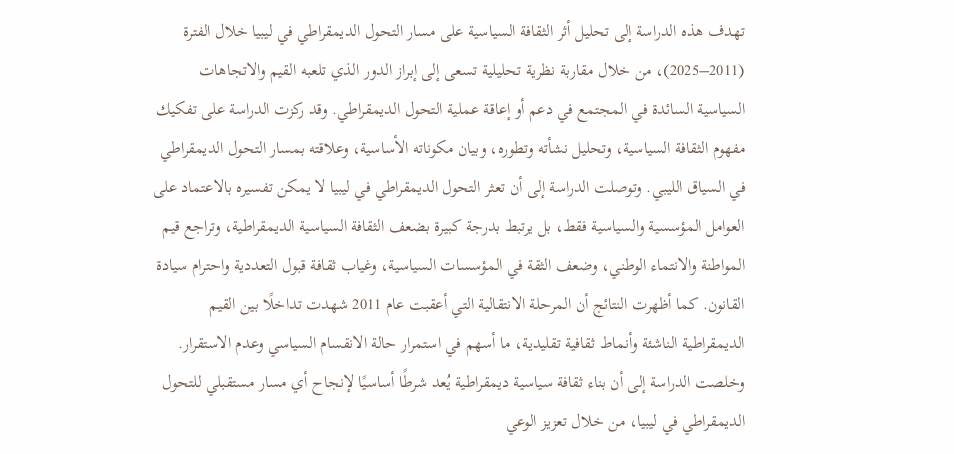تهدف هذه الدراسة إلى تحليل أثر الثقافة السياسية على مسار التحول الديمقراطي في ليبيا خلال الفترة (2011–2025)، من خلال مقاربة نظرية تحليلية تسعى إلى إبراز الدور الذي تلعبه القيم والاتجاهات السياسية السائدة في المجتمع في دعم أو إعاقة عملية التحول الديمقراطي. وقد ركزت الدراسة على تفكيك مفهوم الثقافة السياسية، وتحليل نشأته وتطوره، وبيان مكوناته الأساسية، وعلاقته بمسار التحول الديمقراطي في السياق الليبي. وتوصلت الدراسة إلى أن تعثر التحول الديمقراطي في ليبيا لا يمكن تفسيره بالاعتماد على العوامل المؤسسية والسياسية فقط، بل يرتبط بدرجة كبيرة بضعف الثقافة السياسية الديمقراطية، وتراجع قيم المواطنة والانتماء الوطني، وضعف الثقة في المؤسسات السياسية، وغياب ثقافة قبول التعددية واحترام سيادة القانون. كما أظهرت النتائج أن المرحلة الانتقالية التي أعقبت عام 2011 شهدت تداخلًا بين القيم الديمقراطية الناشئة وأنماط ثقافية تقليدية، ما أسهم في استمرار حالة الانقسام السياسي وعدم الاستقرار. وخلصت الدراسة إلى أن بناء ثقافة سياسية ديمقراطية يُعد شرطًا أساسيًا لإنجاح أي مسار مستقبلي للتحول الديمقراطي في ليبيا، من خلال تعزيز الوعي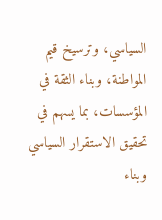السياسي، وترسيخ قيم المواطنة، وبناء الثقة في المؤسسات، بما يسهم في تحقيق الاستقرار السياسي وبناء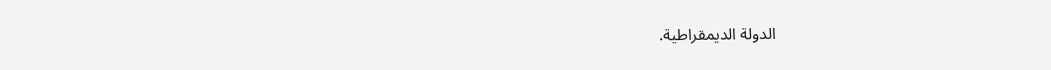الدولة الديمقراطية.